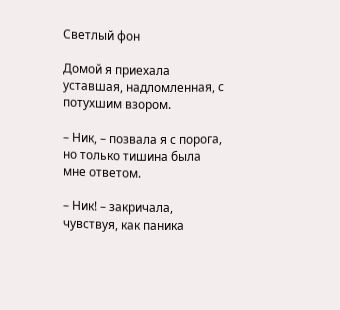Светлый фон

Домой я приехала уставшая, надломленная, с потухшим взором.

– Ник, – позвала я с порога, но только тишина была мне ответом.

– Ник! – закричала, чувствуя, как паника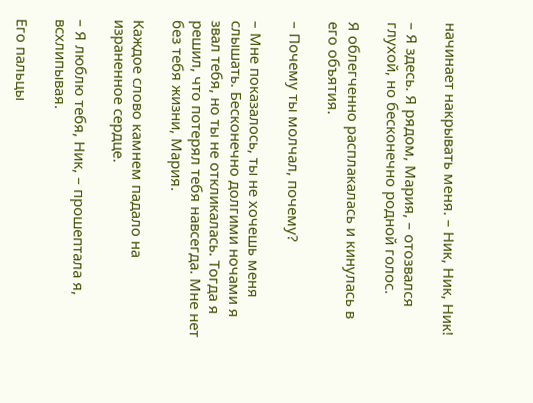начинает накрывать меня. – Ник, Ник, Ник!

– Я здесь. Я рядом, Мария, – отозвался глухой, но бесконечно родной голос.

Я облегченно расплакалась и кинулась в его объятия.

– Почему ты молчал, почему?

– Мне показалось, ты не хочешь меня слышать. Бесконечно долгими ночами я звал тебя, но ты не откликалась. Тогда я решил, что потерял тебя навсегда. Мне нет без тебя жизни, Мария.

Каждое слово камнем падало на израненное сердце.

– Я люблю тебя, Ник, – прошептала я, всхлипывая.

Его пальцы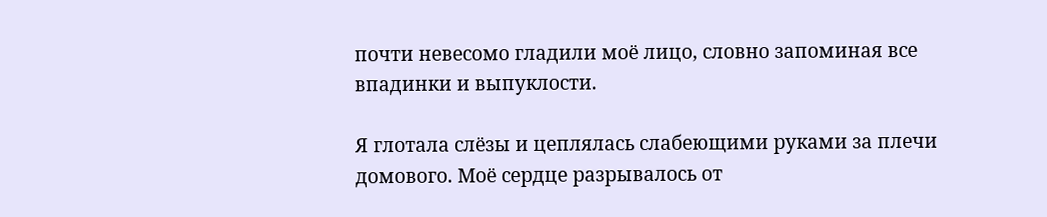почти невесомо гладили моё лицо, словно запоминая все впадинки и выпуклости.

Я глотала слёзы и цеплялась слабеющими руками за плечи домового. Моё сердце разрывалось от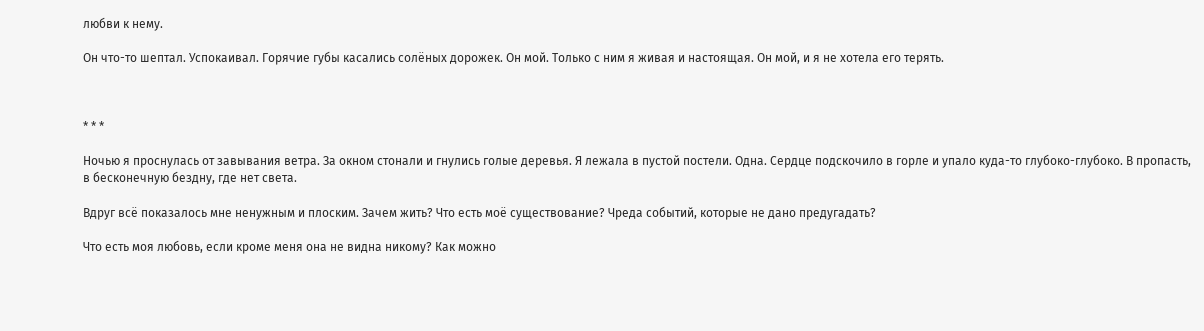любви к нему.

Он что-то шептал. Успокаивал. Горячие губы касались солёных дорожек. Он мой. Только с ним я живая и настоящая. Он мой, и я не хотела его терять.



* * *

Ночью я проснулась от завывания ветра. За окном стонали и гнулись голые деревья. Я лежала в пустой постели. Одна. Сердце подскочило в горле и упало куда-то глубоко-глубоко. В пропасть, в бесконечную бездну, где нет света.

Вдруг всё показалось мне ненужным и плоским. Зачем жить? Что есть моё существование? Чреда событий, которые не дано предугадать?

Что есть моя любовь, если кроме меня она не видна никому? Как можно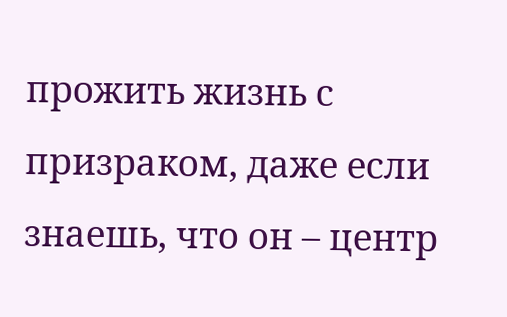прожить жизнь с призраком, даже если знаешь, что он – центр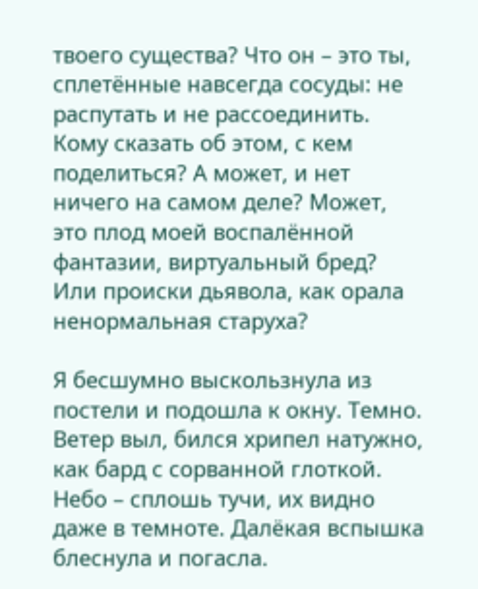твоего существа? Что он – это ты, сплетённые навсегда сосуды: не распутать и не рассоединить. Кому сказать об этом, с кем поделиться? А может, и нет ничего на самом деле? Может, это плод моей воспалённой фантазии, виртуальный бред? Или происки дьявола, как орала ненормальная старуха?

Я бесшумно выскользнула из постели и подошла к окну. Темно. Ветер выл, бился хрипел натужно, как бард с сорванной глоткой. Небо – сплошь тучи, их видно даже в темноте. Далёкая вспышка блеснула и погасла.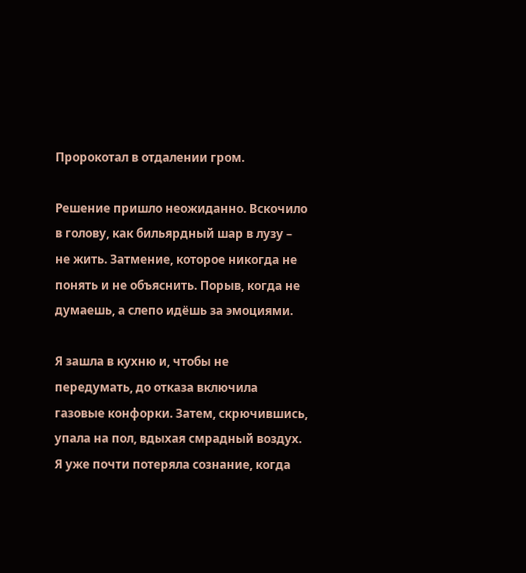Пророкотал в отдалении гром.

Решение пришло неожиданно. Вскочило в голову, как бильярдный шар в лузу – не жить. Затмение, которое никогда не понять и не объяснить. Порыв, когда не думаешь, а слепо идёшь за эмоциями.

Я зашла в кухню и, чтобы не передумать, до отказа включила газовые конфорки. Затем, скрючившись, упала на пол, вдыхая смрадный воздух. Я уже почти потеряла сознание, когда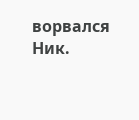ворвался Ник.